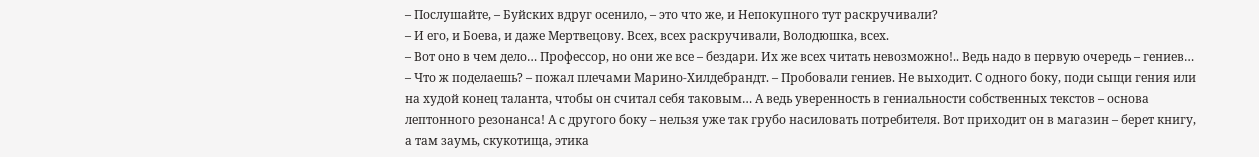– Послушайте, – Буйских вдруг осенило, – это что же, и Непокупного тут раскручивали?
– И его, и Боева, и даже Мертвецову. Всех, всех раскручивали, Володюшка, всех.
– Вот оно в чем дело… Профессор, но они же все – бездари. Их же всех читать невозможно!.. Ведь надо в первую очередь – гениев…
– Что ж поделаешь? – пожал плечами Марино-Хилдебрандт. – Пробовали гениев. Не выходит. С одного боку, поди сыщи гения или на худой конец таланта, чтобы он считал себя таковым… А ведь уверенность в гениальности собственных текстов – основа лептонного резонанса! А с другого боку – нельзя уже так грубо насиловать потребителя. Вот приходит он в магазин – берет книгу, а там заумь, скукотища, этика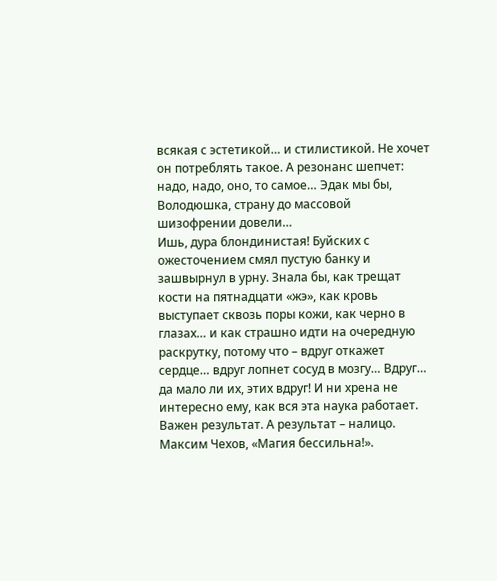всякая с эстетикой… и стилистикой. Не хочет он потреблять такое. А резонанс шепчет: надо, надо, оно, то самое… Эдак мы бы, Володюшка, страну до массовой шизофрении довели…
Ишь, дура блондинистая! Буйских с ожесточением смял пустую банку и зашвырнул в урну. Знала бы, как трещат кости на пятнадцати «жэ», как кровь выступает сквозь поры кожи, как черно в глазах… и как страшно идти на очередную раскрутку, потому что – вдруг откажет сердце… вдруг лопнет сосуд в мозгу… Вдруг… да мало ли их, этих вдруг! И ни хрена не интересно ему, как вся эта наука работает. Важен результат. А результат – налицо. Максим Чехов, «Магия бессильна!».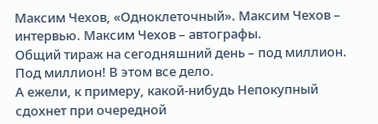Максим Чехов, «Одноклеточный». Максим Чехов – интервью. Максим Чехов – автографы.
Общий тираж на сегодняшний день – под миллион. Под миллион! В этом все дело.
А ежели, к примеру, какой-нибудь Непокупный сдохнет при очередной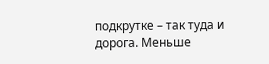подкрутке – так туда и дорога. Меньше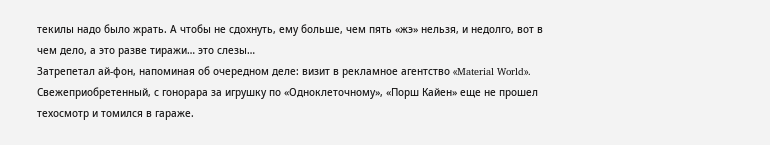текилы надо было жрать. А чтобы не сдохнуть, ему больше, чем пять «жэ» нельзя, и недолго, вот в чем дело, а это разве тиражи… это слезы…
Затрепетал ай-фон, напоминая об очередном деле: визит в рекламное агентство «Material World». Свежеприобретенный, с гонорара за игрушку по «Одноклеточному», «Порш Кайен» еще не прошел техосмотр и томился в гараже.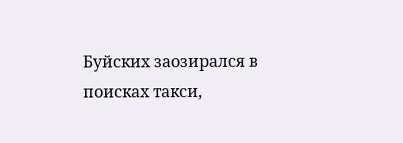Буйских заозирался в поисках такси,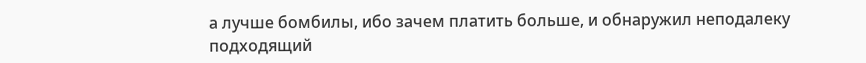а лучше бомбилы, ибо зачем платить больше, и обнаружил неподалеку подходящий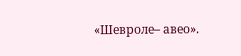«Шевроле– авео».